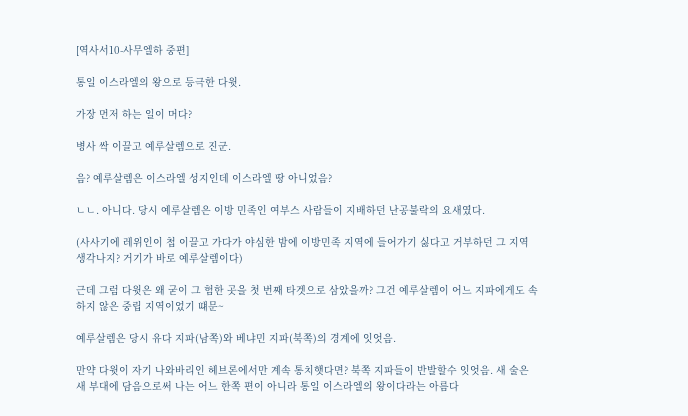[역사서10-사무엘하 중편]

통일 이스라엘의 왕으로 등극한 다윗.

가장 먼저 하는 일이 머다?

병사 싹 이끌고 예루살렘으로 진군.

음? 예루살렘은 이스라엘 성지인데 이스라엘 땅 아니었음?

ㄴㄴ. 아니다. 당시 예루살렘은 이방 민족인 여부스 사람들이 지배하던 난공불락의 요새였다.

(사사기에 레위인이 첩 이끌고 가다가 야심한 밤에 이방민족 지역에 들어가기 싫다고 거부하던 그 지역 생각나지? 거기가 바로 예루살렘이다)

근데 그럼 다윗은 왜 굳이 그 험한 곳을 첫 번째 타겟으로 삼았을까? 그건 예루살렘이 어느 지파에게도 속하지 않은 중립 지역이었기 떄문~

예루살렘은 당시 유다 지파(남쪽)와 베냐민 지파(북쪽)의 경계에 잇엇음.

만약 다윗이 자기 나와바리인 헤브론에서만 계속 통치햇다면? 북쪽 지파들이 반발할수 잇엇음. 새 술은 새 부대에 담음으로써 나는 어느 한쪽 편이 아니라 통일 이스라엘의 왕이다라는 아름다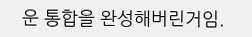운 통합을 완성해버린거임.